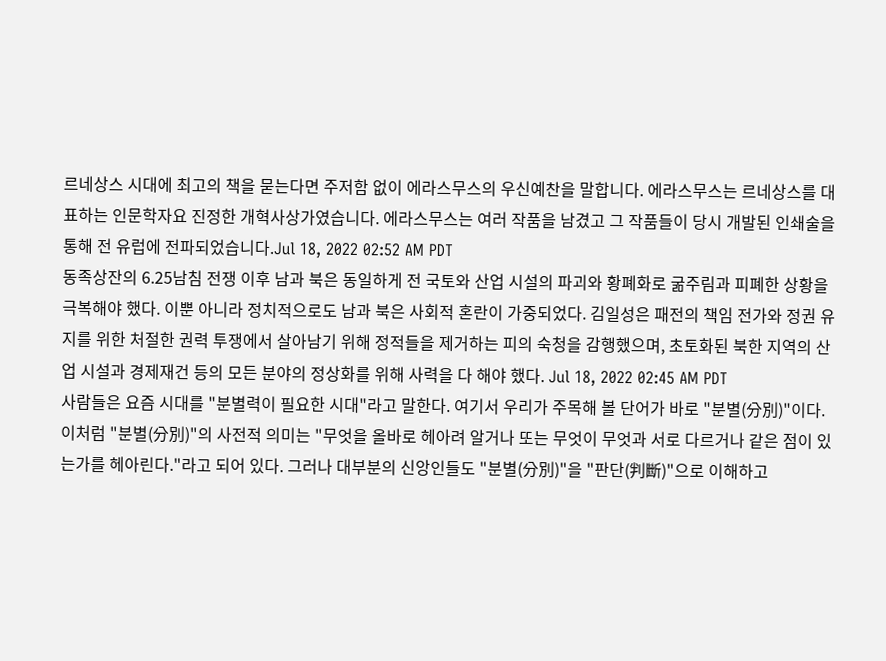르네상스 시대에 최고의 책을 묻는다면 주저함 없이 에라스무스의 우신예찬을 말합니다. 에라스무스는 르네상스를 대표하는 인문학자요 진정한 개혁사상가였습니다. 에라스무스는 여러 작품을 남겼고 그 작품들이 당시 개발된 인쇄술을 통해 전 유럽에 전파되었습니다.Jul 18, 2022 02:52 AM PDT
동족상잔의 6.25남침 전쟁 이후 남과 북은 동일하게 전 국토와 산업 시설의 파괴와 황폐화로 굶주림과 피폐한 상황을 극복해야 했다. 이뿐 아니라 정치적으로도 남과 북은 사회적 혼란이 가중되었다. 김일성은 패전의 책임 전가와 정권 유지를 위한 처절한 권력 투쟁에서 살아남기 위해 정적들을 제거하는 피의 숙청을 감행했으며, 초토화된 북한 지역의 산업 시설과 경제재건 등의 모든 분야의 정상화를 위해 사력을 다 해야 했다. Jul 18, 2022 02:45 AM PDT
사람들은 요즘 시대를 "분별력이 필요한 시대"라고 말한다. 여기서 우리가 주목해 볼 단어가 바로 "분별(分別)"이다. 이처럼 "분별(分別)"의 사전적 의미는 "무엇을 올바로 헤아려 알거나 또는 무엇이 무엇과 서로 다르거나 같은 점이 있는가를 헤아린다."라고 되어 있다. 그러나 대부분의 신앙인들도 "분별(分別)"을 "판단(判斷)"으로 이해하고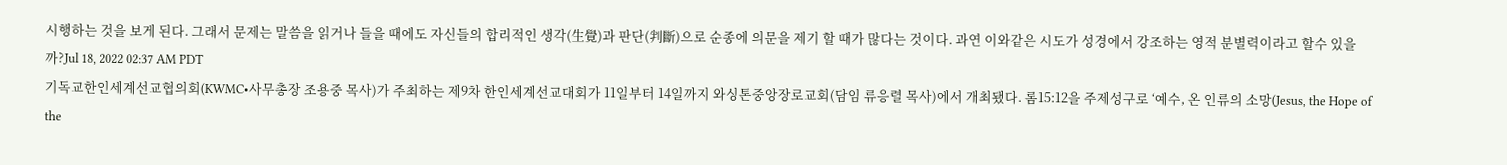시행하는 것을 보게 된다. 그래서 문제는 말씀을 읽거나 들을 때에도 자신들의 합리적인 생각(生覺)과 판단(判斷)으로 순종에 의문을 제기 할 때가 많다는 것이다. 과연 이와같은 시도가 성경에서 강조하는 영적 분별력이라고 할수 있을까?Jul 18, 2022 02:37 AM PDT
기독교한인세계선교협의회(KWMC•사무총장 조용중 목사)가 주최하는 제9차 한인세계선교대회가 11일부터 14일까지 와싱톤중앙장로교회(담임 류응렬 목사)에서 개최됐다. 롬15:12을 주제성구로 ‘예수, 온 인류의 소망(Jesus, the Hope of the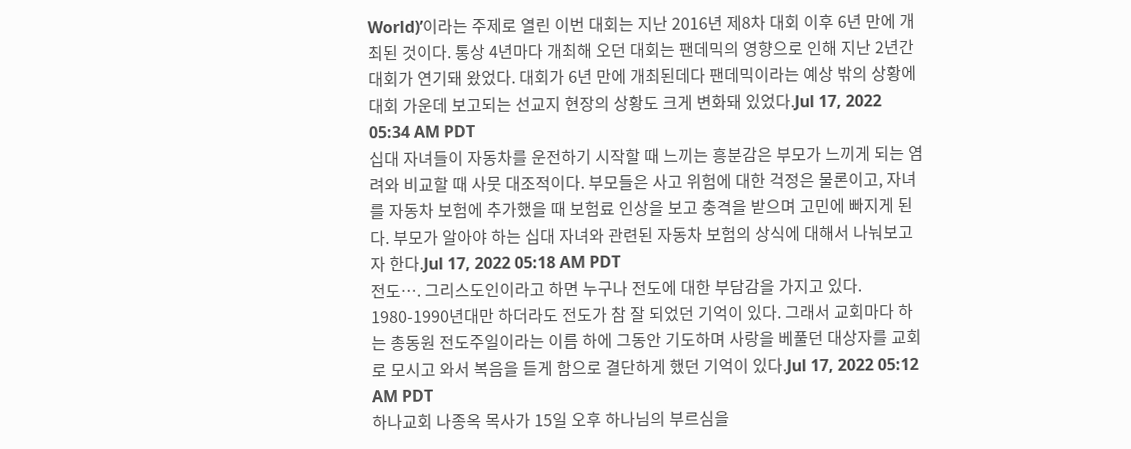World)’이라는 주제로 열린 이번 대회는 지난 2016년 제8차 대회 이후 6년 만에 개최된 것이다. 통상 4년마다 개최해 오던 대회는 팬데믹의 영향으로 인해 지난 2년간 대회가 연기돼 왔었다. 대회가 6년 만에 개최된데다 팬데믹이라는 예상 밖의 상황에 대회 가운데 보고되는 선교지 현장의 상황도 크게 변화돼 있었다.Jul 17, 2022 05:34 AM PDT
십대 자녀들이 자동차를 운전하기 시작할 때 느끼는 흥분감은 부모가 느끼게 되는 염려와 비교할 때 사뭇 대조적이다. 부모들은 사고 위험에 대한 걱정은 물론이고, 자녀를 자동차 보험에 추가했을 때 보험료 인상을 보고 충격을 받으며 고민에 빠지게 된다. 부모가 알아야 하는 십대 자녀와 관련된 자동차 보험의 상식에 대해서 나눠보고자 한다.Jul 17, 2022 05:18 AM PDT
전도…. 그리스도인이라고 하면 누구나 전도에 대한 부담감을 가지고 있다. 1980-1990년대만 하더라도 전도가 참 잘 되었던 기억이 있다. 그래서 교회마다 하는 총동원 전도주일이라는 이름 하에 그동안 기도하며 사랑을 베풀던 대상자를 교회로 모시고 와서 복음을 듣게 함으로 결단하게 했던 기억이 있다.Jul 17, 2022 05:12 AM PDT
하나교회 나종옥 목사가 15일 오후 하나님의 부르심을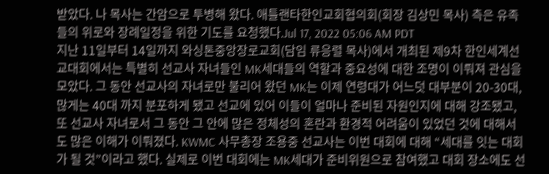받았다. 나 목사는 간암으로 투병해 왔다. 애틀랜타한인교회협의회(회장 김상민 목사) 측은 유족들의 위로와 장례일정을 위한 기도를 요청했다.Jul 17, 2022 05:06 AM PDT
지난 11일부터 14일까지 와싱톤중앙장로교회(담임 류응렬 목사)에서 개최된 제9차 한인세계선교대회에서는 특별히 선교사 자녀들인 MK세대들의 역할과 중요성에 대한 조명이 이뤄져 관심을 모았다. 그 동안 선교사의 자녀로만 불리어 왔던 MK는 이제 연령대가 어느덧 대부분이 20-30대, 많게는 40대 까지 분포하게 됐고 선교에 있어 이들이 얼마나 준비된 자원인지에 대해 강조됐고, 또 선교사 자녀로서 그 동안 그 안에 많은 정체성의 혼란과 환경적 어려움이 있었던 것에 대해서도 많은 이해가 이뤄졌다. KWMC 사무총장 조용중 선교사는 이번 대회에 대해 “세대를 잇는 대회가 될 것”이라고 했다. 실제로 이번 대회에는 MK세대가 준비위원으로 참여했고 대회 장소에도 선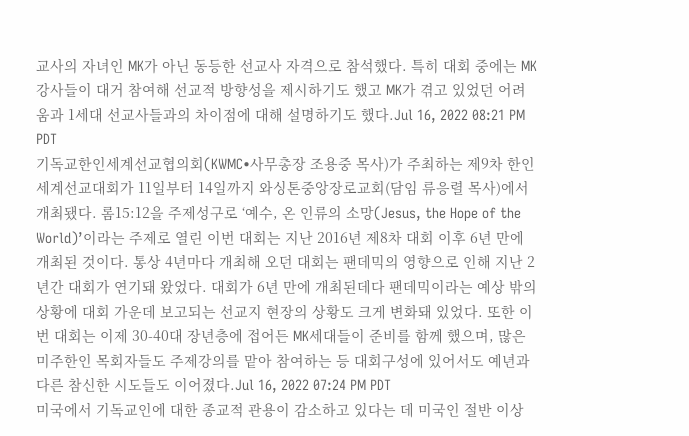교사의 자녀인 MK가 아닌 동등한 선교사 자격으로 참석했다. 특히 대회 중에는 MK 강사들이 대거 참여해 선교적 방향성을 제시하기도 했고 MK가 겪고 있었던 어려움과 1세대 선교사들과의 차이점에 대해 설명하기도 했다.Jul 16, 2022 08:21 PM PDT
기독교한인세계선교협의회(KWMC•사무총장 조용중 목사)가 주최하는 제9차 한인세계선교대회가 11일부터 14일까지 와싱톤중앙장로교회(담임 류응렬 목사)에서 개최됐다. 롬15:12을 주제성구로 ‘예수, 온 인류의 소망(Jesus, the Hope of the World)’이라는 주제로 열린 이번 대회는 지난 2016년 제8차 대회 이후 6년 만에 개최된 것이다. 통상 4년마다 개최해 오던 대회는 팬데믹의 영향으로 인해 지난 2년간 대회가 연기돼 왔었다. 대회가 6년 만에 개최된데다 팬데믹이라는 예상 밖의 상황에 대회 가운데 보고되는 선교지 현장의 상황도 크게 변화돼 있었다. 또한 이번 대회는 이제 30-40대 장년층에 접어든 MK세대들이 준비를 함께 했으며, 많은 미주한인 목회자들도 주제강의를 맡아 참여하는 등 대회구성에 있어서도 예년과 다른 참신한 시도들도 이어졌다.Jul 16, 2022 07:24 PM PDT
미국에서 기독교인에 대한 종교적 관용이 감소하고 있다는 데 미국인 절반 이상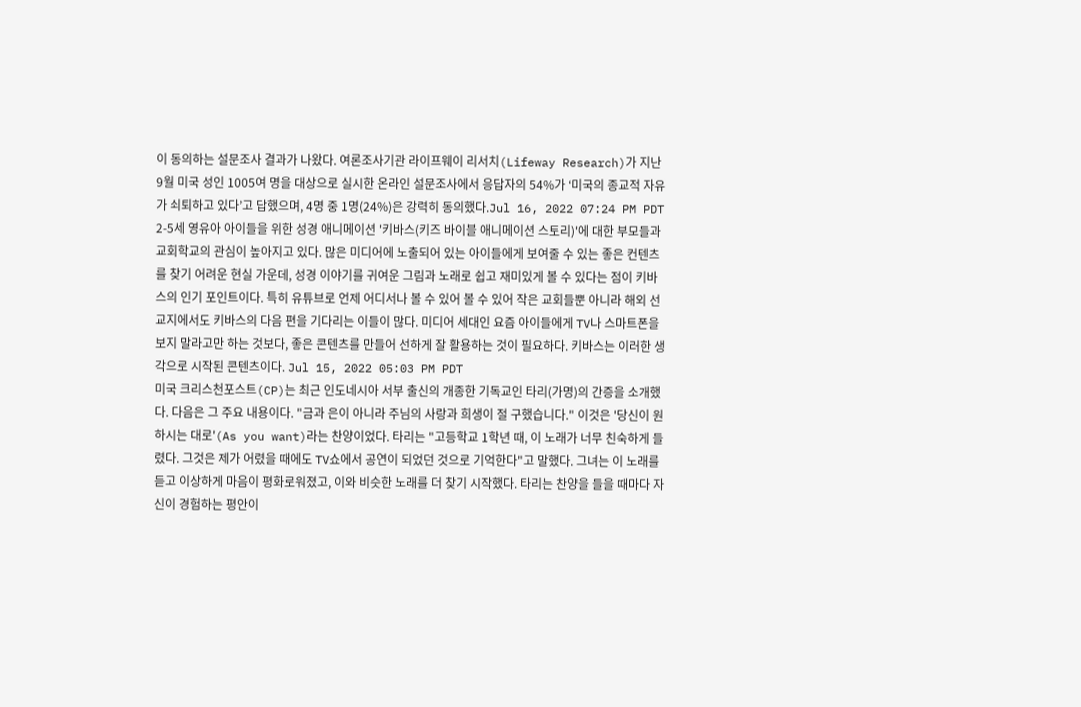이 동의하는 설문조사 결과가 나왔다. 여론조사기관 라이프웨이 리서치(Lifeway Research)가 지난 9월 미국 성인 1005여 명을 대상으로 실시한 온라인 설문조사에서 응답자의 54%가 ‘미국의 종교적 자유가 쇠퇴하고 있다’고 답했으며, 4명 중 1명(24%)은 강력히 동의했다.Jul 16, 2022 07:24 PM PDT
2-5세 영유아 아이들을 위한 성경 애니메이션 '키바스(키즈 바이블 애니메이션 스토리)'에 대한 부모들과 교회학교의 관심이 높아지고 있다. 많은 미디어에 노출되어 있는 아이들에게 보여줄 수 있는 좋은 컨텐츠를 찾기 어려운 현실 가운데, 성경 이야기를 귀여운 그림과 노래로 쉽고 재미있게 볼 수 있다는 점이 키바스의 인기 포인트이다. 특히 유튜브로 언제 어디서나 볼 수 있어 볼 수 있어 작은 교회들뿐 아니라 해외 선교지에서도 키바스의 다음 편을 기다리는 이들이 많다. 미디어 세대인 요즘 아이들에게 TV나 스마트폰을 보지 말라고만 하는 것보다, 좋은 콘텐츠를 만들어 선하게 잘 활용하는 것이 필요하다. 키바스는 이러한 생각으로 시작된 콘텐츠이다. Jul 15, 2022 05:03 PM PDT
미국 크리스천포스트(CP)는 최근 인도네시아 서부 출신의 개종한 기독교인 타리(가명)의 간증을 소개했다. 다음은 그 주요 내용이다. "금과 은이 아니라 주님의 사랑과 희생이 절 구했습니다." 이것은 '당신이 원하시는 대로'(As you want)라는 찬양이었다. 타리는 "고등학교 1학년 때, 이 노래가 너무 친숙하게 들렸다. 그것은 제가 어렸을 때에도 TV쇼에서 공연이 되었던 것으로 기억한다"고 말했다. 그녀는 이 노래를 듣고 이상하게 마음이 평화로워졌고, 이와 비슷한 노래를 더 찾기 시작했다. 타리는 찬양을 들을 때마다 자신이 경험하는 평안이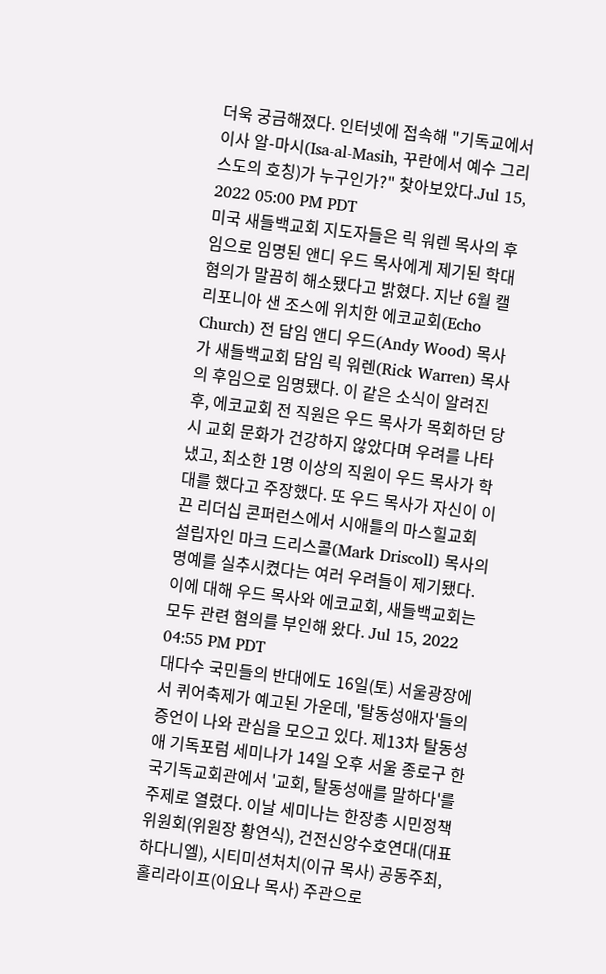더욱 궁금해졌다. 인터넷에 접속해 "기독교에서 이사 알-마시(Isa-al-Masih, 꾸란에서 예수 그리스도의 호칭)가 누구인가?" 찾아보았다.Jul 15, 2022 05:00 PM PDT
미국 새들백교회 지도자들은 릭 워렌 목사의 후임으로 임명된 앤디 우드 목사에게 제기된 학대 혐의가 말끔히 해소됐다고 밝혔다. 지난 6월 캘리포니아 샌 조스에 위치한 에코교회(Echo Church) 전 담임 앤디 우드(Andy Wood) 목사가 새들백교회 담임 릭 워렌(Rick Warren) 목사의 후임으로 임명됐다. 이 같은 소식이 알려진 후, 에코교회 전 직원은 우드 목사가 목회하던 당시 교회 문화가 건강하지 않았다며 우려를 나타냈고, 최소한 1명 이상의 직원이 우드 목사가 학대를 했다고 주장했다. 또 우드 목사가 자신이 이끈 리더십 콘퍼런스에서 시애틀의 마스힐교회 설립자인 마크 드리스콜(Mark Driscoll) 목사의 명예를 실추시켰다는 여러 우려들이 제기됐다. 이에 대해 우드 목사와 에코교회, 새들백교회는 모두 관련 혐의를 부인해 왔다. Jul 15, 2022 04:55 PM PDT
대다수 국민들의 반대에도 16일(토) 서울광장에서 퀴어축제가 예고된 가운데, '탈동성애자'들의 증언이 나와 관심을 모으고 있다. 제13차 탈동성애 기독포럼 세미나가 14일 오후 서울 종로구 한국기독교회관에서 '교회, 탈동성애를 말하다'를 주제로 열렸다. 이날 세미나는 한장총 시민정책위원회(위원장 황연식), 건전신앙수호연대(대표 하다니엘), 시티미션처치(이규 목사) 공동주최, 홀리라이프(이요나 목사) 주관으로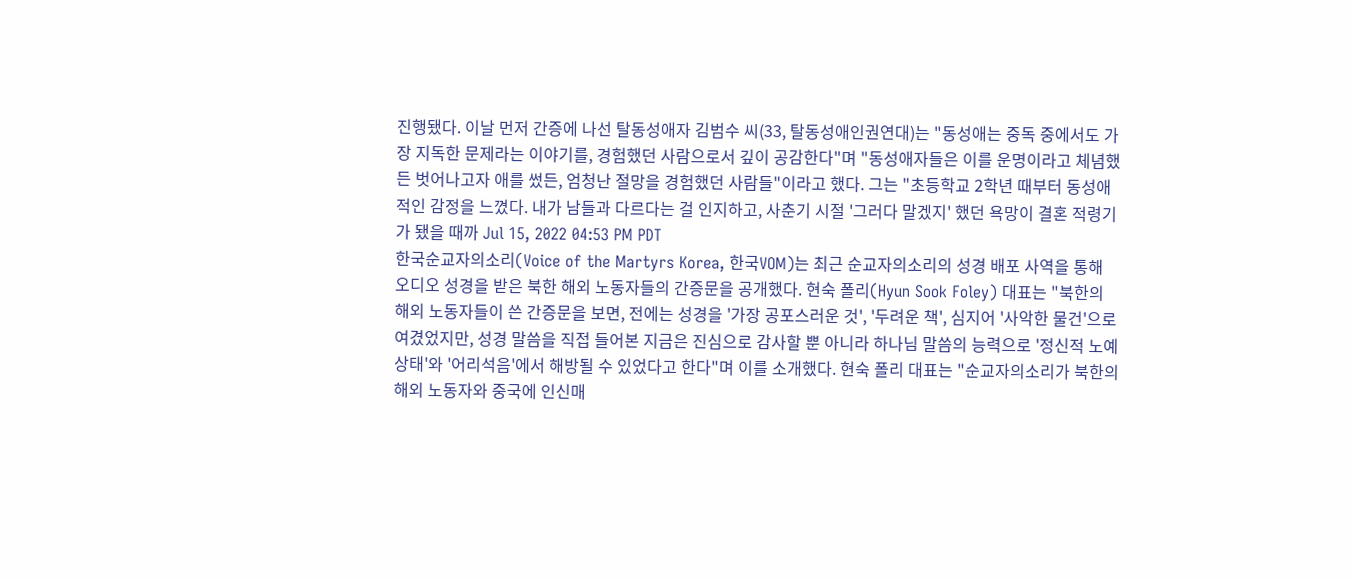진행됐다. 이날 먼저 간증에 나선 탈동성애자 김범수 씨(33, 탈동성애인권연대)는 "동성애는 중독 중에서도 가장 지독한 문제라는 이야기를, 경험했던 사람으로서 깊이 공감한다"며 "동성애자들은 이를 운명이라고 체념했든 벗어나고자 애를 썼든, 엄청난 절망을 경험했던 사람들"이라고 했다. 그는 "초등학교 2학년 때부터 동성애적인 감정을 느꼈다. 내가 남들과 다르다는 걸 인지하고, 사춘기 시절 '그러다 말겠지' 했던 욕망이 결혼 적령기가 됐을 때까 Jul 15, 2022 04:53 PM PDT
한국순교자의소리(Voice of the Martyrs Korea, 한국VOM)는 최근 순교자의소리의 성경 배포 사역을 통해 오디오 성경을 받은 북한 해외 노동자들의 간증문을 공개했다. 현숙 폴리(Hyun Sook Foley) 대표는 "북한의 해외 노동자들이 쓴 간증문을 보면, 전에는 성경을 '가장 공포스러운 것', '두려운 책', 심지어 '사악한 물건'으로 여겼었지만, 성경 말씀을 직접 들어본 지금은 진심으로 감사할 뿐 아니라 하나님 말씀의 능력으로 '정신적 노예 상태'와 '어리석음'에서 해방될 수 있었다고 한다"며 이를 소개했다. 현숙 폴리 대표는 "순교자의소리가 북한의 해외 노동자와 중국에 인신매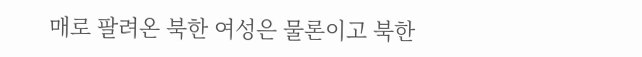매로 팔려온 북한 여성은 물론이고 북한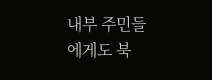내부 주민들에게도 북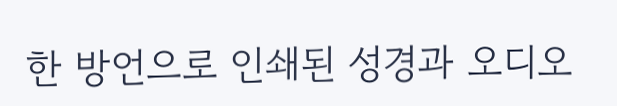한 방언으로 인쇄된 성경과 오디오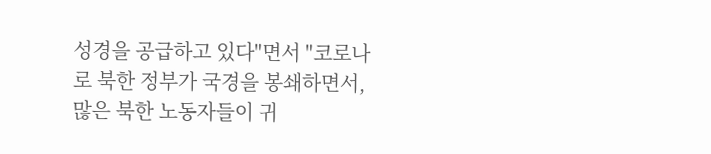성경을 공급하고 있다"면서 "코로나로 북한 정부가 국경을 봉쇄하면서, 많은 북한 노동자들이 귀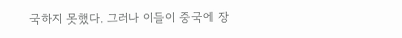국하지 못했다. 그러나 이들이 중국에 장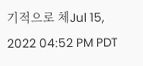기적으로 체Jul 15, 2022 04:52 PM PDT